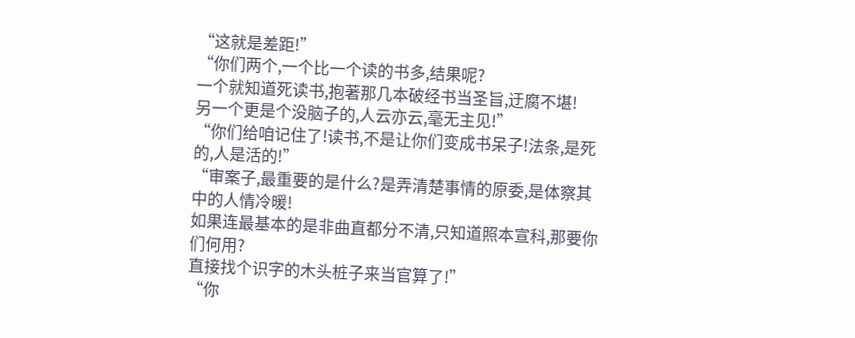“这就是差距!”
“你们两个,一个比一个读的书多,结果呢?
一个就知道死读书,抱著那几本破经书当圣旨,迂腐不堪!
另一个更是个没脑子的,人云亦云,毫无主见!”
“你们给咱记住了!读书,不是让你们变成书呆子!法条,是死的,人是活的!”
“审案子,最重要的是什么?是弄清楚事情的原委,是体察其中的人情冷暖!
如果连最基本的是非曲直都分不清,只知道照本宣科,那要你们何用?
直接找个识字的木头桩子来当官算了!”
“你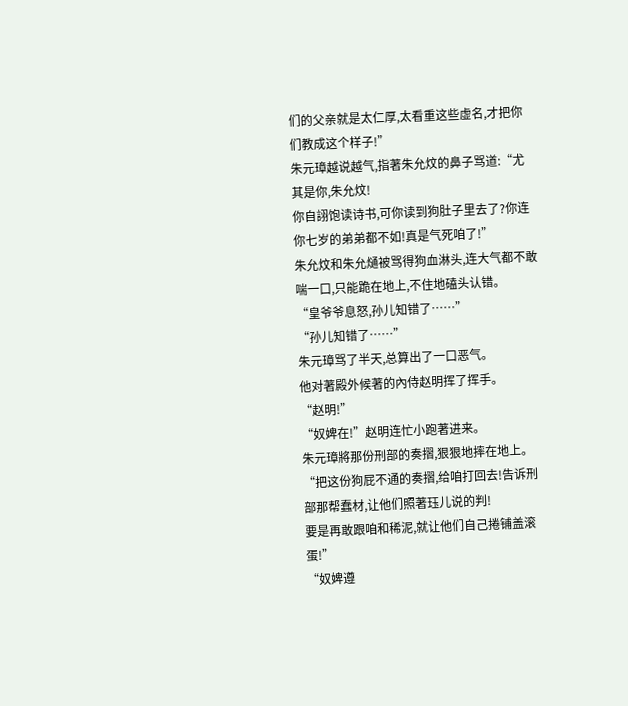们的父亲就是太仁厚,太看重这些虚名,才把你们教成这个样子!”
朱元璋越说越气,指著朱允炆的鼻子骂道:“尤其是你,朱允炆!
你自詡饱读诗书,可你读到狗肚子里去了?你连你七岁的弟弟都不如!真是气死咱了!”
朱允炆和朱允熥被骂得狗血淋头,连大气都不敢喘一口,只能跪在地上,不住地磕头认错。
“皇爷爷息怒,孙儿知错了……”
“孙儿知错了……”
朱元璋骂了半天,总算出了一口恶气。
他对著殿外候著的內侍赵明挥了挥手。
“赵明!”
“奴婢在!”赵明连忙小跑著进来。
朱元璋將那份刑部的奏摺,狠狠地摔在地上。
“把这份狗屁不通的奏摺,给咱打回去!告诉刑部那帮蠢材,让他们照著珏儿说的判!
要是再敢跟咱和稀泥,就让他们自己捲铺盖滚蛋!”
“奴婢遵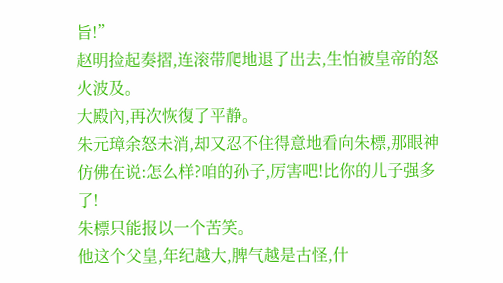旨!”
赵明捡起奏摺,连滚带爬地退了出去,生怕被皇帝的怒火波及。
大殿內,再次恢復了平静。
朱元璋余怒未消,却又忍不住得意地看向朱標,那眼神仿佛在说:怎么样?咱的孙子,厉害吧!比你的儿子强多了!
朱標只能报以一个苦笑。
他这个父皇,年纪越大,脾气越是古怪,什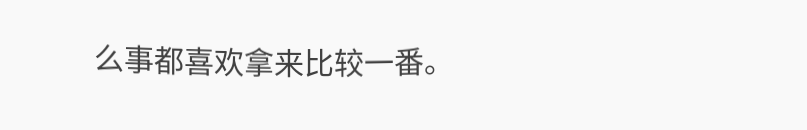么事都喜欢拿来比较一番。